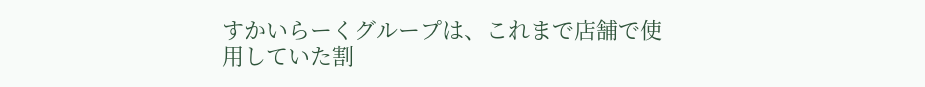すかいらーくグループは、これまで店舗で使用していた割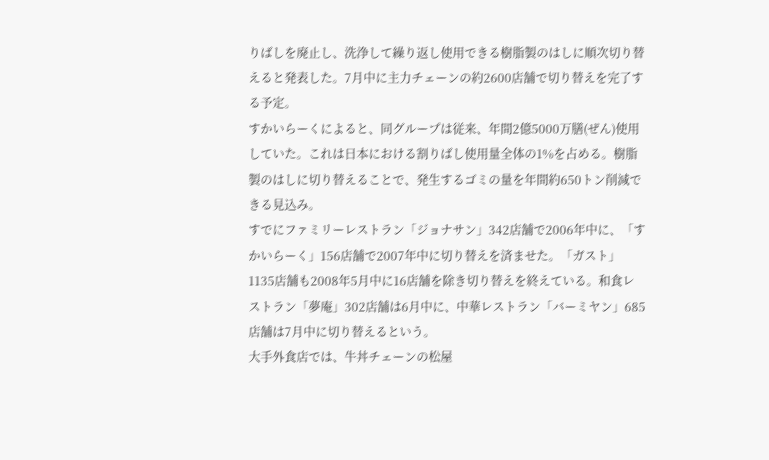りばしを廃止し、洗浄して繰り返し使用できる樹脂製のはしに順次切り替えると発表した。7月中に主力チェーンの約2600店舗で切り替えを完了する予定。
すかいらーくによると、同グループは従来、年間2億5000万膳(ぜん)使用していた。これは日本における割りばし使用量全体の1%を占める。樹脂製のはしに切り替えることで、発生するゴミの量を年間約650トン削減できる見込み。
すでにファミリーレストラン「ジョナサン」342店舗で2006年中に、「すかいらーく」156店舗で2007年中に切り替えを済ませた。「ガスト」1135店舗も2008年5月中に16店舗を除き切り替えを終えている。和食レストラン「夢庵」302店舗は6月中に、中華レストラン「バーミヤン」685店舗は7月中に切り替えるという。
大手外食店では、牛丼チェーンの松屋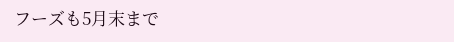フーズも5月末まで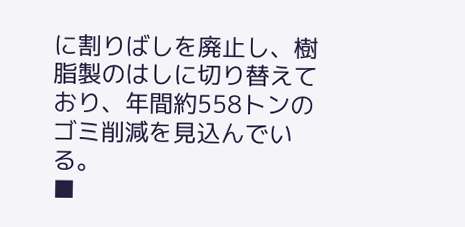に割りばしを廃止し、樹脂製のはしに切り替えており、年間約558トンのゴミ削減を見込んでいる。
■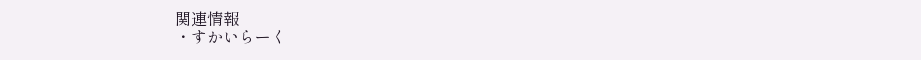関連情報
・すかいらーく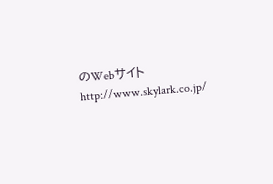のWebサイト http://www.skylark.co.jp/